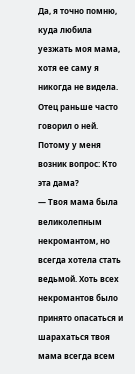Да, я точно помню, куда любила уезжать моя мама, хотя ее саму я никогда не видела. Отец раньше часто говорил о ней. Потому у меня возник вопрос: Кто эта дама?
— Твоя мама была великолепным некромантом, но всегда хотела стать ведьмой. Хоть всех некромантов было принято опасаться и шарахаться твоя мама всегда всем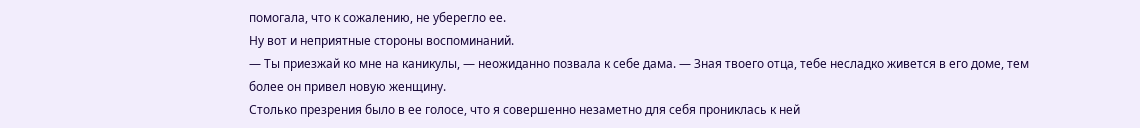помогала, что к сожалению, не уберегло ее.
Ну вот и неприятные стороны воспоминаний.
— Ты приезжай ко мне на каникулы, — неожиданно позвала к себе дама. — Зная твоего отца, тебе несладко живется в его доме, тем более он привел новую женщину.
Столько презрения было в ее голосе, что я совершенно незаметно для себя прониклась к ней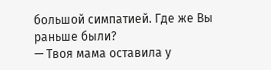большой симпатией. Где же Вы раньше были?
— Твоя мама оставила у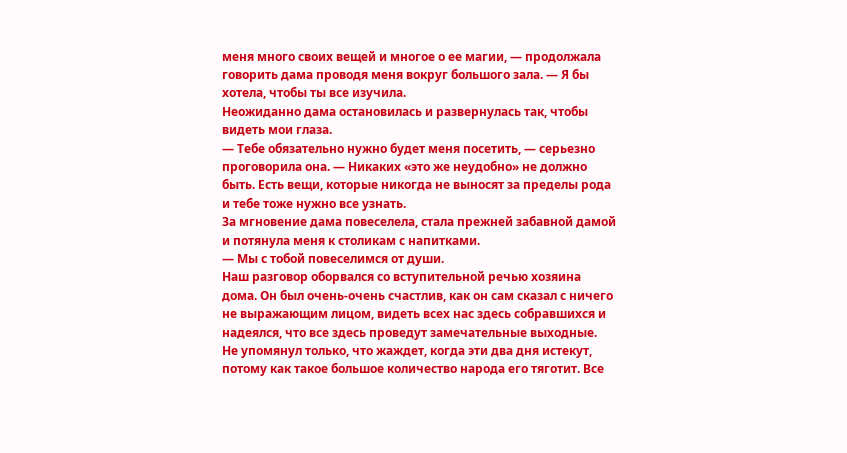меня много своих вещей и многое о ее магии, — продолжала говорить дама проводя меня вокруг большого зала. — Я бы хотела, чтобы ты все изучила.
Неожиданно дама остановилась и развернулась так, чтобы видеть мои глаза.
— Тебе обязательно нужно будет меня посетить, — серьезно проговорила она. — Никаких «это же неудобно» не должно быть. Есть вещи, которые никогда не выносят за пределы рода и тебе тоже нужно все узнать.
За мгновение дама повеселела, стала прежней забавной дамой и потянула меня к столикам с напитками.
— Мы с тобой повеселимся от души.
Наш разговор оборвался со вступительной речью хозяина дома. Он был очень-очень счастлив, как он сам сказал с ничего не выражающим лицом, видеть всех нас здесь собравшихся и надеялся, что все здесь проведут замечательные выходные.
Не упомянул только, что жаждет, когда эти два дня истекут, потому как такое большое количество народа его тяготит. Все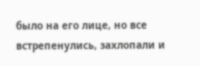было на его лице, но все встрепенулись, захлопали и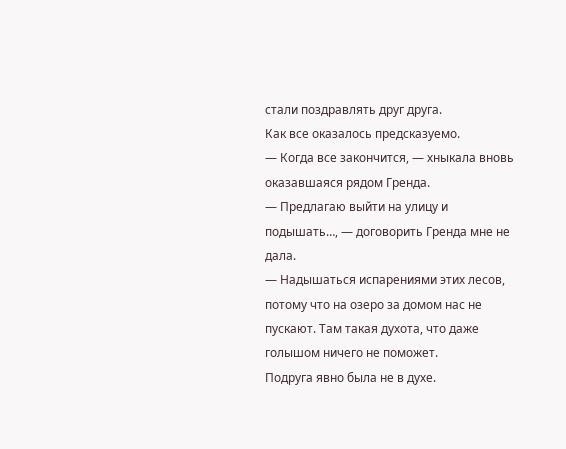стали поздравлять друг друга.
Как все оказалось предсказуемо.
— Когда все закончится, — хныкала вновь оказавшаяся рядом Гренда.
— Предлагаю выйти на улицу и подышать…, — договорить Гренда мне не дала.
— Надышаться испарениями этих лесов, потому что на озеро за домом нас не пускают. Там такая духота, что даже голышом ничего не поможет.
Подруга явно была не в духе.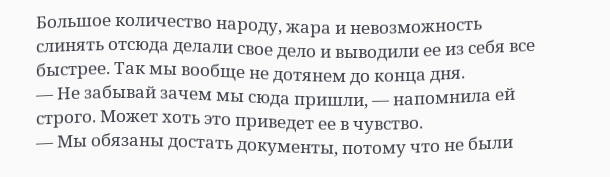Большое количество народу, жара и невозможность слинять отсюда делали свое дело и выводили ее из себя все быстрее. Так мы вообще не дотянем до конца дня.
— Не забывай зачем мы сюда пришли, — напомнила ей строго. Может хоть это приведет ее в чувство.
— Мы обязаны достать документы, потому что не были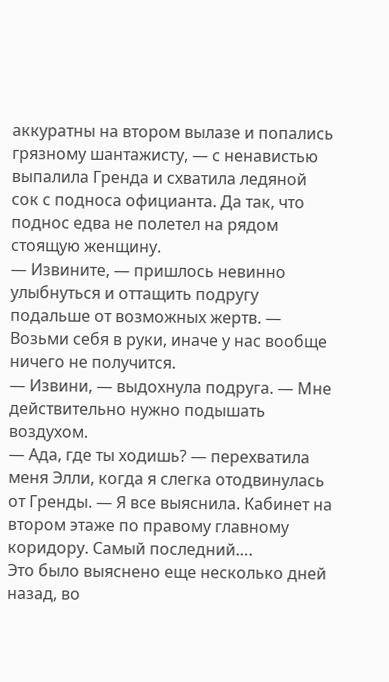аккуратны на втором вылазе и попались грязному шантажисту, — с ненавистью выпалила Гренда и схватила ледяной сок с подноса официанта. Да так, что поднос едва не полетел на рядом стоящую женщину.
— Извините, — пришлось невинно улыбнуться и оттащить подругу подальше от возможных жертв. — Возьми себя в руки, иначе у нас вообще ничего не получится.
— Извини, — выдохнула подруга. — Мне действительно нужно подышать воздухом.
— Ада, где ты ходишь? — перехватила меня Элли, когда я слегка отодвинулась от Гренды. — Я все выяснила. Кабинет на втором этаже по правому главному коридору. Самый последний….
Это было выяснено еще несколько дней назад, во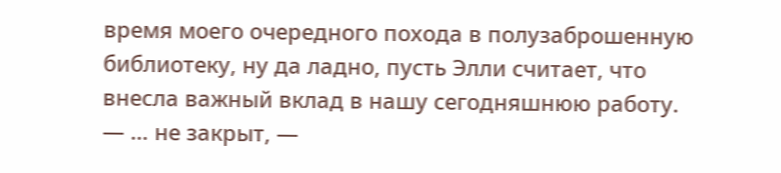время моего очередного похода в полузаброшенную библиотеку, ну да ладно, пусть Элли считает, что внесла важный вклад в нашу сегодняшнюю работу.
— … не закрыт, —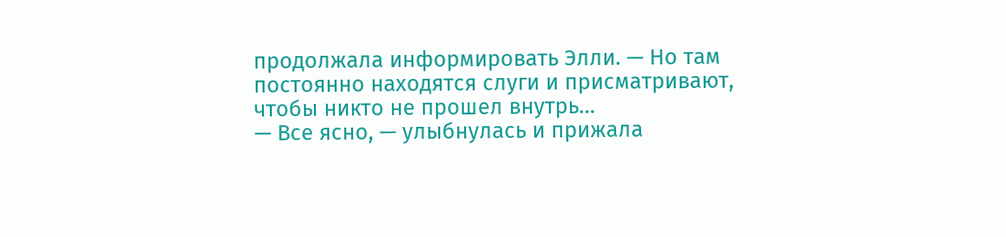продолжала информировать Элли. — Но там постоянно находятся слуги и присматривают, чтобы никто не прошел внутрь…
— Все ясно, — улыбнулась и прижала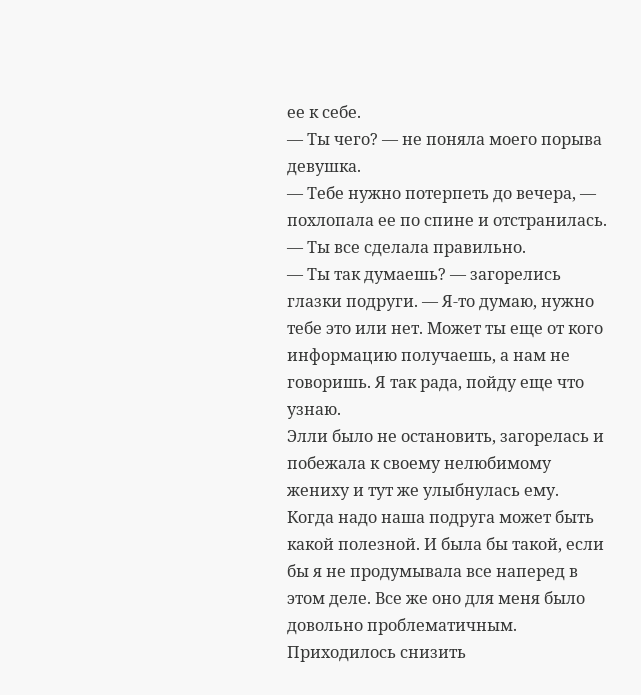ее к себе.
— Ты чего? — не поняла моего порыва девушка.
— Тебе нужно потерпеть до вечера, — похлопала ее по спине и отстранилась. — Ты все сделала правильно.
— Ты так думаешь? — загорелись глазки подруги. — Я-то думаю, нужно тебе это или нет. Может ты еще от кого информацию получаешь, а нам не говоришь. Я так рада, пойду еще что узнаю.
Элли было не остановить, загорелась и побежала к своему нелюбимому жениху и тут же улыбнулась ему.
Когда надо наша подруга может быть какой полезной. И была бы такой, если бы я не продумывала все наперед в этом деле. Все же оно для меня было довольно проблематичным. Приходилось снизить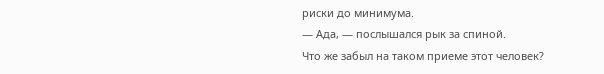риски до минимума.
— Ада, — послышался рык за спиной.
Что же забыл на таком приеме этот человек?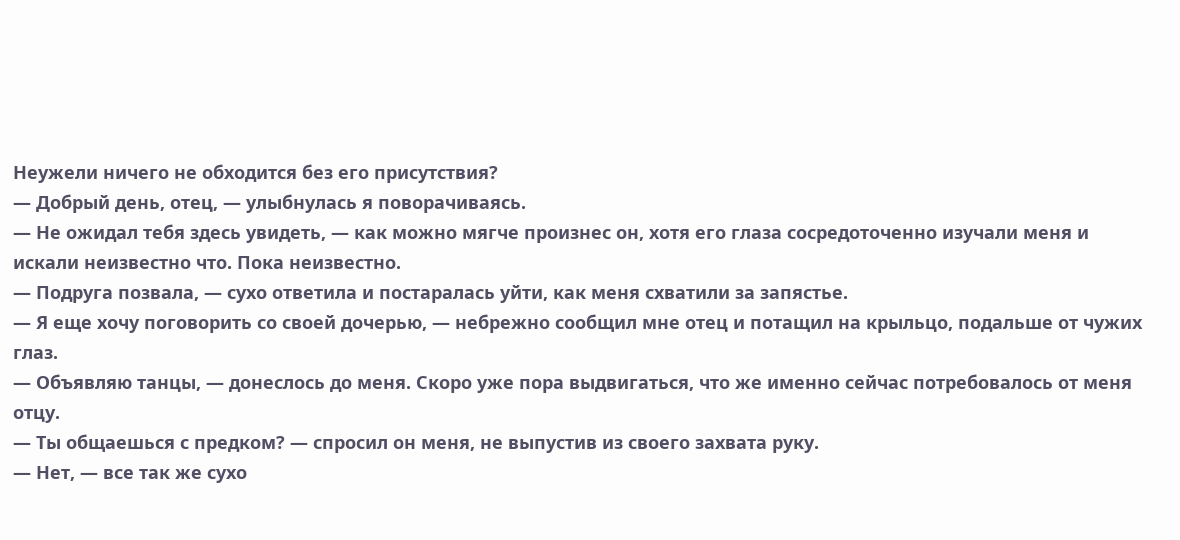Неужели ничего не обходится без его присутствия?
— Добрый день, отец, — улыбнулась я поворачиваясь.
— Не ожидал тебя здесь увидеть, — как можно мягче произнес он, хотя его глаза сосредоточенно изучали меня и искали неизвестно что. Пока неизвестно.
— Подруга позвала, — сухо ответила и постаралась уйти, как меня схватили за запястье.
— Я еще хочу поговорить со своей дочерью, — небрежно сообщил мне отец и потащил на крыльцо, подальше от чужих глаз.
— Объявляю танцы, — донеслось до меня. Скоро уже пора выдвигаться, что же именно сейчас потребовалось от меня отцу.
— Ты общаешься с предком? — спросил он меня, не выпустив из своего захвата руку.
— Нет, — все так же сухо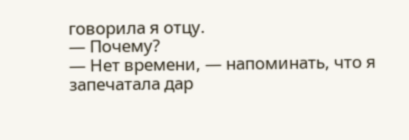говорила я отцу.
— Почему?
— Нет времени, — напоминать, что я запечатала дар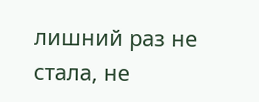лишний раз не стала, не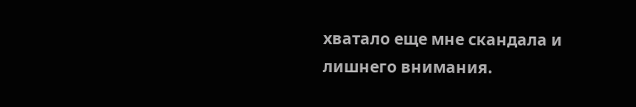хватало еще мне скандала и лишнего внимания.